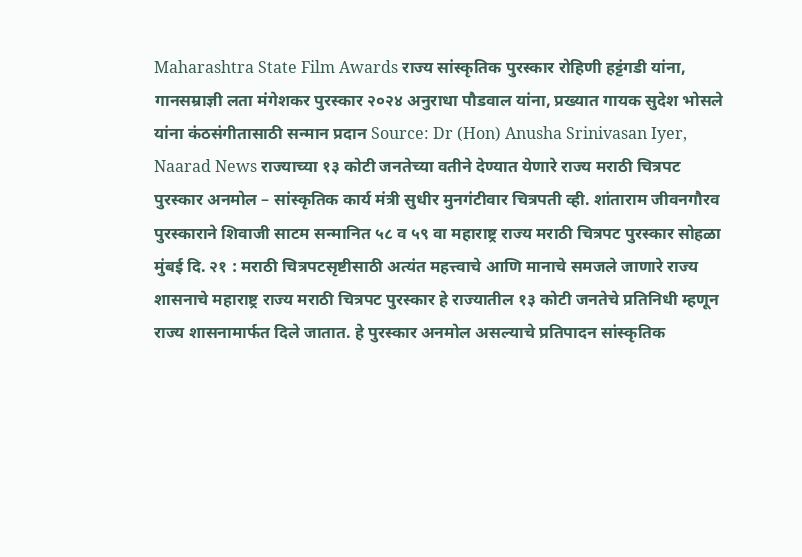Maharashtra State Film Awards राज्य सांस्कृतिक पुरस्कार रोहिणी हट्टंगडी यांना, गानसम्राज्ञी लता मंगेशकर पुरस्कार २०२४ अनुराधा पौडवाल यांना, प्रख्यात गायक सुदेश भोसले यांना कंठसंगीतासाठी सन्मान प्रदान Source: Dr (Hon) Anusha Srinivasan Iyer, Naarad News राज्याच्या १३ कोटी जनतेच्या वतीने देण्यात येणारे राज्य मराठी चित्रपट पुरस्कार अनमोल – सांस्कृतिक कार्य मंत्री सुधीर मुनगंटीवार चित्रपती व्ही. शांताराम जीवनगौरव पुरस्काराने शिवाजी साटम सन्मानित ५८ व ५९ वा महाराष्ट्र राज्य मराठी चित्रपट पुरस्कार सोहळा मुंबई दि. २१ : मराठी चित्रपटसृष्टीसाठी अत्यंत महत्त्वाचे आणि मानाचे समजले जाणारे राज्य शासनाचे महाराष्ट्र राज्य मराठी चित्रपट पुरस्कार हे राज्यातील १३ कोटी जनतेचे प्रतिनिधी म्हणून राज्य शासनामार्फत दिले जातात. हे पुरस्कार अनमोल असल्याचे प्रतिपादन सांस्कृतिक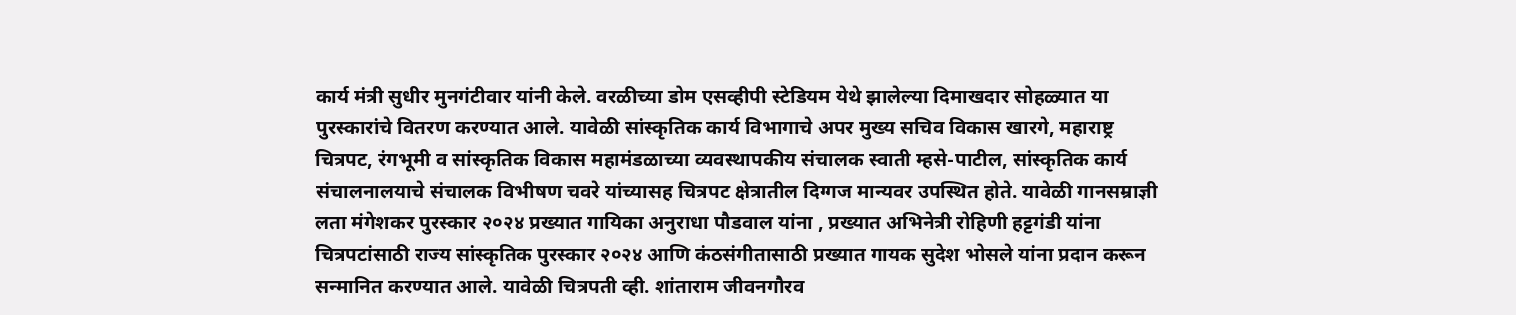कार्य मंत्री सुधीर मुनगंटीवार यांनी केले. वरळीच्या डोम एसव्हीपी स्टेडियम येथे झालेल्या दिमाखदार सोहळ्यात या पुरस्कारांचे वितरण करण्यात आले. यावेळी सांस्कृतिक कार्य विभागाचे अपर मुख्य सचिव विकास खारगे, महाराष्ट्र चित्रपट, रंगभूमी व सांस्कृतिक विकास महामंडळाच्या व्यवस्थापकीय संचालक स्वाती म्हसे-पाटील, सांस्कृतिक कार्य संचालनालयाचे संचालक विभीषण चवरे यांच्यासह चित्रपट क्षेत्रातील दिग्गज मान्यवर उपस्थित होते. यावेळी गानसम्राज्ञी लता मंगेशकर पुरस्कार २०२४ प्रख्यात गायिका अनुराधा पौडवाल यांना , प्रख्यात अभिनेत्री रोहिणी हट्टगंडी यांना चित्रपटांसाठी राज्य सांस्कृतिक पुरस्कार २०२४ आणि कंठसंगीतासाठी प्रख्यात गायक सुदेश भोसले यांना प्रदान करून सन्मानित करण्यात आले. यावेळी चित्रपती व्ही. शांताराम जीवनगौरव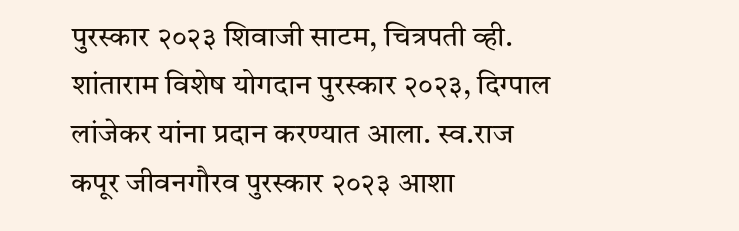पुरस्कार २०२३ शिवाजी साटम, चित्रपती व्ही. शांताराम विशेष योगदान पुरस्कार २०२३, दिग्पाल लांजेकर यांना प्रदान करण्यात आला. स्व.राज कपूर जीवनगौरव पुरस्कार २०२३ आशा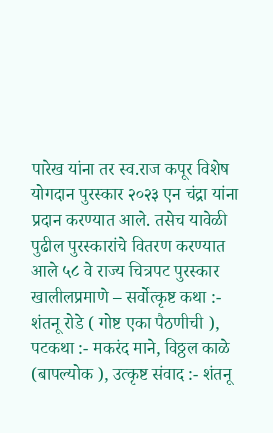पारेख यांना तर स्व.राज कपूर विशेष योगदान पुरस्कार २०२३ एन चंद्रा यांना प्रदान करण्यात आले. तसेच यावेळी पुढील पुरस्कारांचे वितरण करण्यात आले ५८ वे राज्य चित्रपट पुरस्कार खालीलप्रमाणे – सर्वोत्कृष्ट कथा :- शंतनू रोडे ( गोष्ट एका पैठणीची ), पटकथा :- मकरंद माने, विठ्ठल काळे (बापल्योक ), उत्कृष्ट संवाद :- शंतनू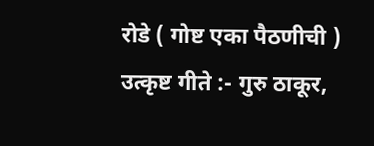रोडे ( गोष्ट एका पैठणीची ) उत्कृष्ट गीते :- गुरु ठाकूर,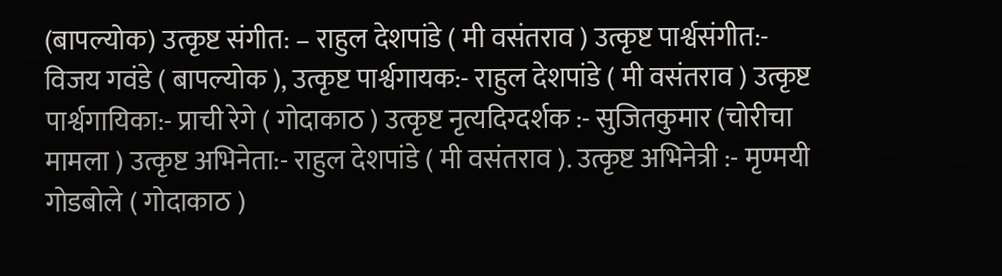(बापल्योक) उत्कृष्ट संगीत: – राहुल देशपांडे ( मी वसंतराव ) उत्कृष्ट पार्श्वसंगीत:- विजय गवंडे ( बापल्योक ), उत्कृष्ट पार्श्वगायक:- राहुल देशपांडे ( मी वसंतराव ) उत्कृष्ट पार्श्वगायिका:- प्राची रेगे ( गोदाकाठ ) उत्कृष्ट नृत्यदिग्दर्शक :- सुजितकुमार (चोरीचा मामला ) उत्कृष्ट अभिनेता:- राहुल देशपांडे ( मी वसंतराव ). उत्कृष्ट अभिनेत्री :- मृण्मयी गोडबोले ( गोदाकाठ )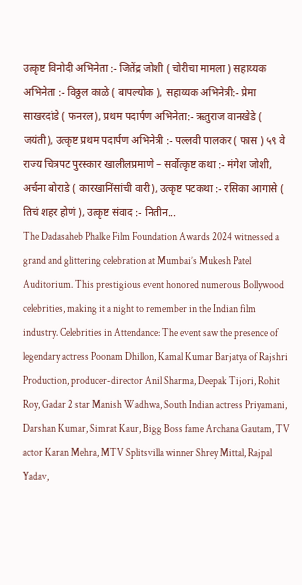उत्कृष्ट विनोदी अभिनेता :- जितेंद्र जोशी ( चोरीचा मामला ) सहाय्यक अभिनेता :- विठ्ठल काळे ( बापल्योक ), सहाय्यक अभिनेत्री:- प्रेमा साखरदांडे ( फनरल), प्रथम पदार्पण अभिनेता:- ऋतुराज वानखेडे ( जयंती), उत्कृष्ट प्रथम पदार्पण अभिनेत्री :- पल्लवी पालकर ( फास ) ५९ वे राज्य चित्रपट पुरस्कार खालीलप्रमाणे – सर्वोत्कृष्ट कथा :- मंगेश जोशी, अर्चना बोराडे ( कारखानिंसांची वारी), उत्कृष्ट पटकथा :- रसिका आगासे ( तिचं शहर होणं ), उत्कृष्ट संवाद :- नितीन...
The Dadasaheb Phalke Film Foundation Awards 2024 witnessed a grand and glittering celebration at Mumbai’s Mukesh Patel Auditorium. This prestigious event honored numerous Bollywood celebrities, making it a night to remember in the Indian film industry. Celebrities in Attendance: The event saw the presence of legendary actress Poonam Dhillon, Kamal Kumar Barjatya of Rajshri Production, producer-director Anil Sharma, Deepak Tijori, Rohit Roy, Gadar 2 star Manish Wadhwa, South Indian actress Priyamani, Darshan Kumar, Simrat Kaur, Bigg Boss fame Archana Gautam, TV actor Karan Mehra, MTV Splitsvilla winner Shrey Mittal, Rajpal Yadav,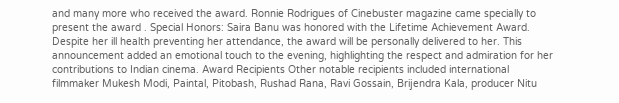and many more who received the award. Ronnie Rodrigues of Cinebuster magazine came specially to present the award . Special Honors: Saira Banu was honored with the Lifetime Achievement Award. Despite her ill health preventing her attendance, the award will be personally delivered to her. This announcement added an emotional touch to the evening, highlighting the respect and admiration for her contributions to Indian cinema. Award Recipients Other notable recipients included international filmmaker Mukesh Modi, Paintal, Pitobash, Rushad Rana, Ravi Gossain, Brijendra Kala, producer Nitu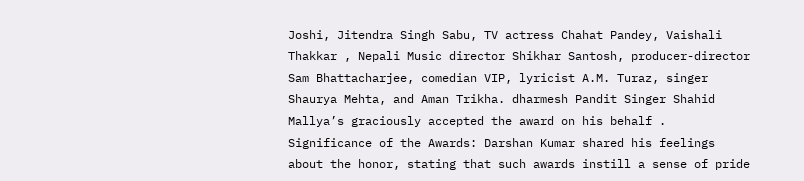Joshi, Jitendra Singh Sabu, TV actress Chahat Pandey, Vaishali Thakkar , Nepali Music director Shikhar Santosh, producer-director Sam Bhattacharjee, comedian VIP, lyricist A.M. Turaz, singer Shaurya Mehta, and Aman Trikha. dharmesh Pandit Singer Shahid Mallya’s graciously accepted the award on his behalf . Significance of the Awards: Darshan Kumar shared his feelings about the honor, stating that such awards instill a sense of pride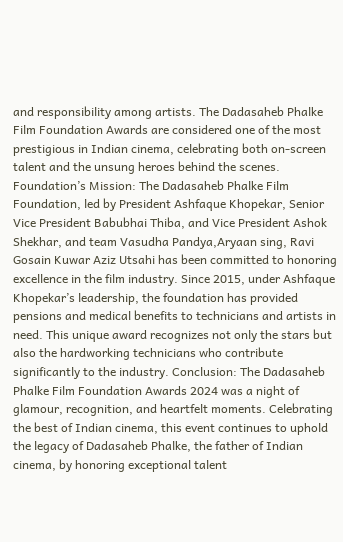and responsibility among artists. The Dadasaheb Phalke Film Foundation Awards are considered one of the most prestigious in Indian cinema, celebrating both on-screen talent and the unsung heroes behind the scenes. Foundation’s Mission: The Dadasaheb Phalke Film Foundation, led by President Ashfaque Khopekar, Senior Vice President Babubhai Thiba, and Vice President Ashok Shekhar, and team Vasudha Pandya,Aryaan sing, Ravi Gosain Kuwar Aziz Utsahi has been committed to honoring excellence in the film industry. Since 2015, under Ashfaque Khopekar’s leadership, the foundation has provided pensions and medical benefits to technicians and artists in need. This unique award recognizes not only the stars but also the hardworking technicians who contribute significantly to the industry. Conclusion: The Dadasaheb Phalke Film Foundation Awards 2024 was a night of glamour, recognition, and heartfelt moments. Celebrating the best of Indian cinema, this event continues to uphold the legacy of Dadasaheb Phalke, the father of Indian cinema, by honoring exceptional talent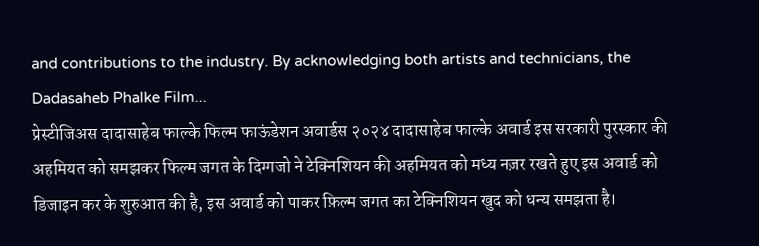and contributions to the industry. By acknowledging both artists and technicians, the Dadasaheb Phalke Film...
प्रेस्टीजिअस दादासाहेब फाल्के फिल्म फाऊंडेशन अवार्डस २०२४ दादासाहेब फाल्के अवार्ड इस सरकारी पुरस्कार की अहमियत को समझकर फिल्म जगत के दिग्गजो ने टेक्निशियन की अहमियत को मध्य नज़र रखते हुए इस अवार्ड को डिजाइन कर के शुरुआत की है, इस अवार्ड को पाकर फ़िल्म जगत का टेक्निशियन खुद को धन्य समझता है।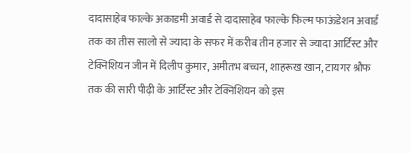दादासाहेब फाल्के अकाडमी अवार्ड से दादासाहेब फाल्के फिल्म फाऊंडेशन अवार्ड तक का तीस सालो से ज्यादा के सफर में करीब तीन हजार से ज्यादा आर्टिस्ट और टेक्निशियन जीन में दिलीप कुमार, अमीतभ बच्चन, शाहरूख खान, टायगर श्रौफ तक की सारी पीढ़ी के आर्टिस्ट और टेक्निशियन को इस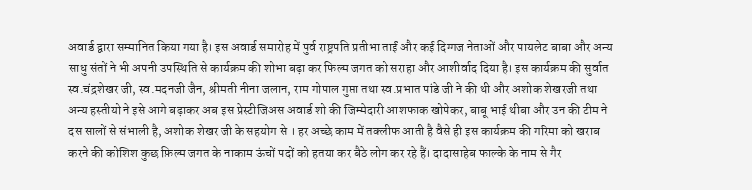अवार्ड द्वारा सम्मानित किया गया है। इस अवार्ड समारोह में पुर्व राष्ट्रपति प्रतीभा ताईं और कई दिग्गज नेताओं और पायलेट बाबा और अन्य साधु संतों ने भी अपनी उपस्थिति से कार्यक्रम की शोभा बढ़ा कर फिल्म जगत को सराहा और आशीर्वाद दिया है। इस कार्यक्रम की सुर्वात स्व.चंद्रशेखर जी, स्व.मदनजी जैन, श्रीमती नीना जलान, राम गोपाल गुप्ता तथा स्व.प्रभात पांडे जी ने की थी और अशोक शेखरजी तथा अन्य हस्तीयो ने इसे आगे बढ़ाकर अब इस प्रेस्टीजिअस अवार्ड शो की जिम्मेदारी आशफाक खोपेकर, बाबू भाई थीबा और उन की टीम ने दस सालों से संभाली है, अशोक शेखर जी के सहयोग से । हर अच्छे काम में तक्लीफ आती है वैसे ही इस कार्यक्रम की गरिमा को खराब करने की कोशिश कुछ फ़िल्म जगत के नाकाम ऊंचों पदों को हतया कर बैठे लोग कर रहे हैं। दादासाहेब फाल्के के नाम से गैर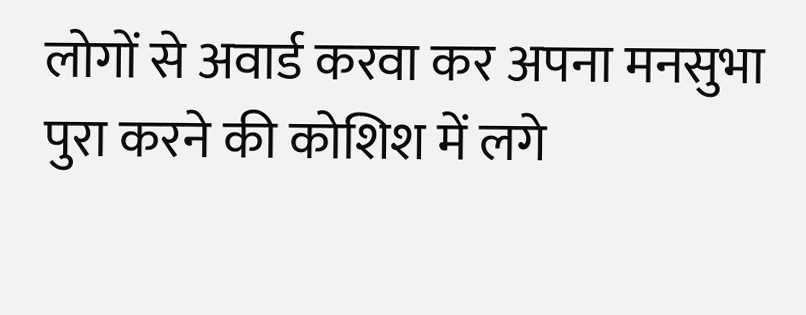लोगों से अवार्ड करवा कर अपना मनसुभा पुरा करने की कोशिश में लगे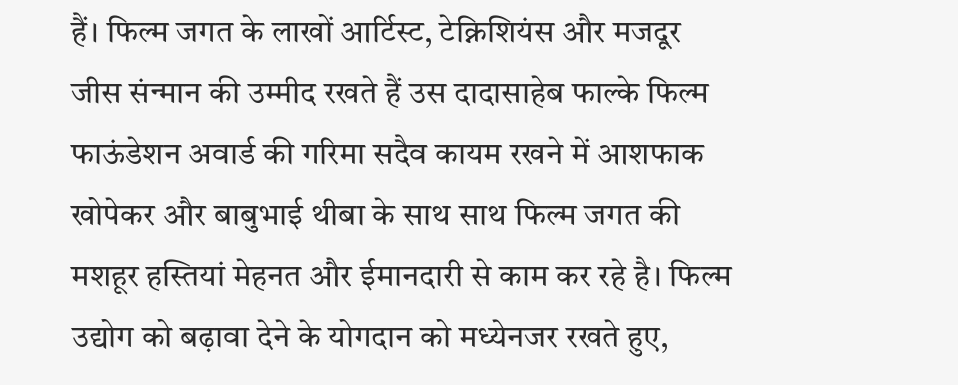हैं। फिल्म जगत के लाखों आर्टिस्ट, टेक्निशियंस और मजदूर जीस संन्मान की उम्मीद रखते हैं उस दादासाहेब फाल्के फिल्म फाऊंडेशन अवार्ड की गरिमा सदैव कायम रखने में आशफाक खोपेकर और बाबुभाई थीबा के साथ साथ फिल्म जगत की मशहूर हस्तियां मेहनत और ईमानदारी से काम कर रहे है। फिल्म उद्योग को बढ़ावा देने के योगदान को मध्येनजर रखते हुए,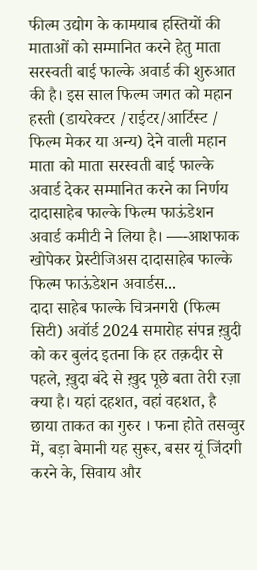फील्म उद्योग के कामयाब हस्तियों की माताओं को सम्मानित करने हेतु माता सरस्वती बाई फाल्के अवार्ड की शुरुआत की है। इस साल फिल्म जगत को महान हस्ती (डायरेक्टर /राईटर/आर्टिस्ट / फिल्म मेकर या अन्य) देने वाली महान माता को माता सरस्वती बाई फाल्के अवार्ड देकर सम्मानित करने का निर्णय दादासाहेब फाल्के फिल्म फाऊंडेशन अवार्ड कमीटी ने लिया है। —-आशफाक खोपेकर प्रेस्टीजिअस दादासाहेब फाल्के फिल्म फाऊंडेशन अवार्डस...
दादा साहेब फाल्के चित्रनगरी (फिल्म सिटी) अवॉर्ड 2024 समारोह संपन्न ख़ुदी को कर बुलंद इतना कि हर तक़दीर से पहले, ख़ुदा बंदे से ख़ुद पूछे बता तेरी रज़ा क्या है। यहां दहशत, वहां वहशत, है छाया ताकत का गुरुर । फना होते तसव्वुर में, बड़ा बेमानी यह सुरूर, बसर यूं जिंदगी करने के, सिवाय और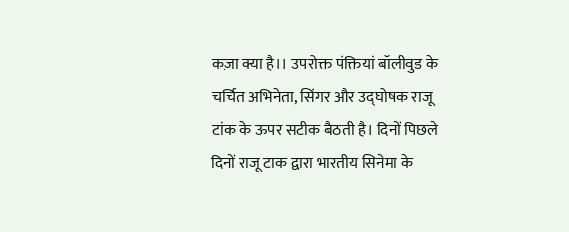कज़ा क्या है।। उपरोक्त पंक्तियां बॉलीवुड के चर्चित अभिनेता, सिंगर और उद्घोषक राजू टांक के ऊपर सटीक बैठती है। दिनों पिछले दिनों राजू टाक द्वारा भारतीय सिनेमा के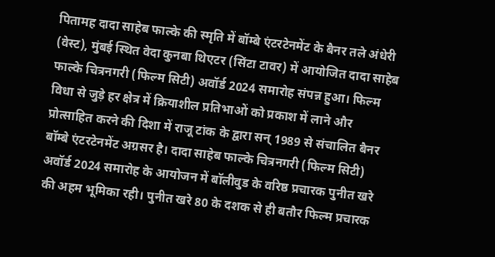पितामह दादा साहेब फाल्के की स्मृति में बॉम्बे एंटरटेनमेंट के बैनर तले अंधेरी (वेस्ट), मुंबई स्थित वेदा कुनबा थिएटर (सिंटा टावर) में आयोजित दादा साहेब फाल्के चित्रनगरी (फिल्म सिटी) अवॉर्ड 2024 समारोह संपन्न हुआ। फिल्म विधा से जुड़े हर क्षेत्र में क्रियाशील प्रतिभाओं को प्रकाश में लाने और प्रोत्साहित करने की दिशा में राजू टांक के द्वारा सन् 1989 से संचालित बैनर बॉम्बे एंटरटेनमेंट अग्रसर है। दादा साहेब फाल्के चित्रनगरी (फिल्म सिटी) अवॉर्ड 2024 समारोह के आयोजन में बॉलीवुड के वरिष्ठ प्रचारक पुनीत खरे की अहम भूमिका रही। पुनीत खरे 80 के दशक से ही बतौर फिल्म प्रचारक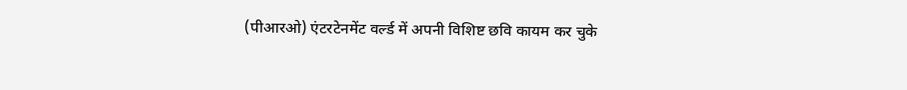(पीआरओ) एंटरटेनमेंट वर्ल्ड में अपनी विशिष्ट छवि कायम कर चुके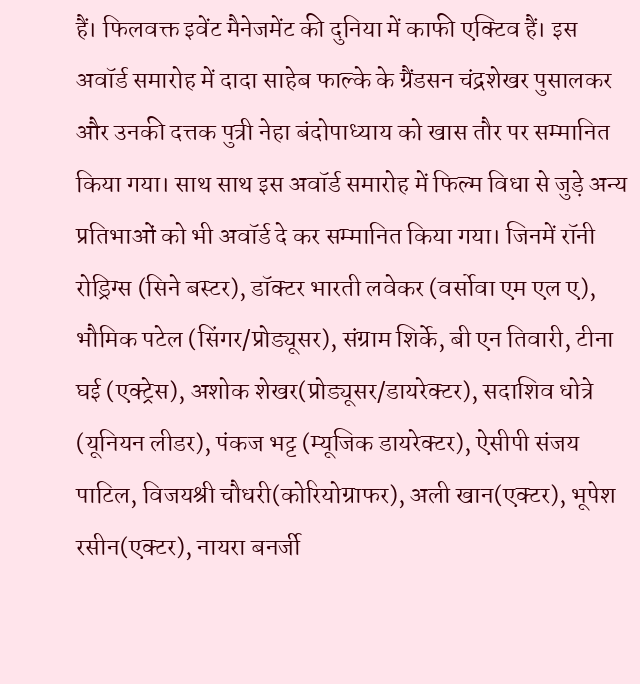हैं। फिलवक्त इवेंट मैनेजमेंट की दुनिया में काफी एक्टिव हैं। इस अवॉर्ड समारोह में दादा साहेब फाल्के के ग्रैंडसन चंद्रशेखर पुसालकर और उनकी दत्तक पुत्री नेहा बंदोपाध्याय को खास तौर पर सम्मानित किया गया। साथ साथ इस अवॉर्ड समारोह में फिल्म विधा से जुड़े अन्य प्रतिभाओं को भी अवॉर्ड दे कर सम्मानित किया गया। जिनमें रॉनी रोड्रिग्स (सिने बस्टर), डॉक्टर भारती लवेकर (वर्सोवा एम एल ए), भौमिक पटेल (सिंगर/प्रोड्यूसर), संग्राम शिर्के, बी एन तिवारी, टीना घई (एक्ट्रेस), अशोक शेखर(प्रोड्यूसर/डायरेक्टर), सदाशिव धोत्रे (यूनियन लीडर), पंकज भट्ट (म्यूजिक डायरेक्टर), ऐसीपी संजय पाटिल, विजयश्री चौधरी(कोरियोग्राफर), अली खान(एक्टर), भूपेश रसीन(एक्टर), नायरा बनर्जी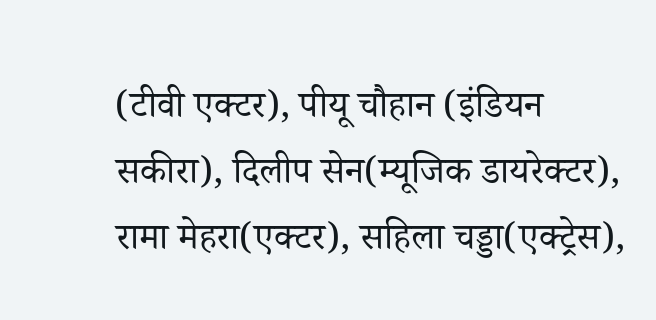(टीवी एक्टर), पीयू चौहान (इंडियन सकीरा), दिलीप सेन(म्यूजिक डायरेक्टर), रामा मेहरा(एक्टर), सहिला चड्डा(एक्ट्रेस),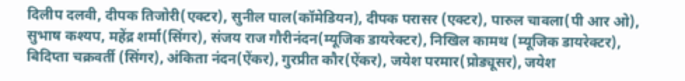दिलीप दलवी, दीपक तिजोरी(एक्टर), सुनील पाल(कॉमेडियन), दीपक परासर (एक्टर), पारुल चावला(पी आर ओ), सुभाष कश्यप, महेंद्र शर्मा(सिंगर), संजय राज गौरीनंदन(म्यूजिक डायरेक्टर), निखिल कामथ (म्यूजिक डायरेक्टर), बिदिप्ता चक्रवर्ती (सिंगर), अंकिता नंदन(ऐंकर), गुरप्रीत कौर(ऐंकर), जयेश परमार(प्रोड्यूसर), जयेश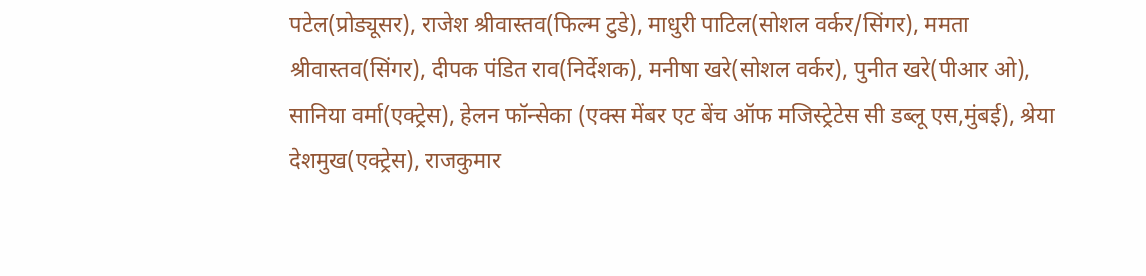पटेल(प्रोड्यूसर), राजेश श्रीवास्तव(फिल्म टुडे), माधुरी पाटिल(सोशल वर्कर/सिंगर), ममता श्रीवास्तव(सिंगर), दीपक पंडित राव(निर्देशक), मनीषा खरे(सोशल वर्कर), पुनीत खरे(पीआर ओ), सानिया वर्मा(एक्ट्रेस), हेलन फॉन्सेका (एक्स मेंबर एट बेंच ऑफ मजिस्ट्रेटेस सी डब्लू एस,मुंबई), श्रेया देशमुख(एक्ट्रेस), राजकुमार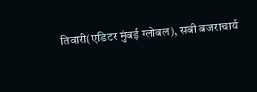तिवारी(एडिटर मुंबई ग्लोबल), सबी बजराचार्य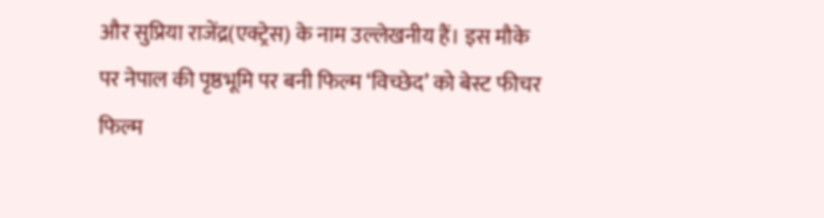और सुप्रिया राजेंद्र(एक्ट्रेस) के नाम उल्लेखनीय हैं। इस मौके पर नेपाल की पृष्ठभूमि पर बनी फिल्म ‘विच्छेद’ को बेस्ट फीचर फिल्म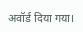अवॉर्ड दिया गया।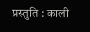प्रस्तुति : काली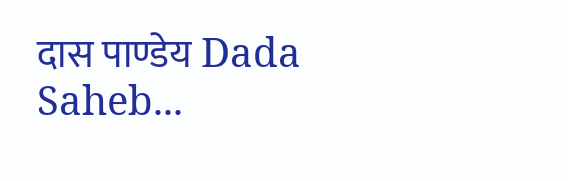दास पाण्डेय Dada Saheb...